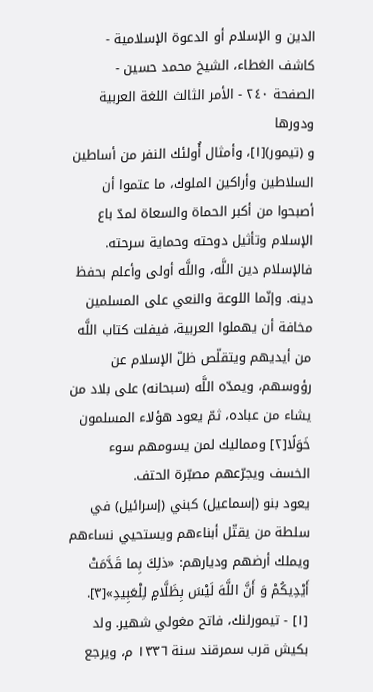الدين و الإسلام أو الدعوة الإسلامية - كاشف الغطاء، الشيخ محمد حسين - الصفحة ٢٤٠ - الأمر الثالث اللغة العربية ودورها
و (تيمور)[١]، وأمثال أُولئك النفر من أساطين السلاطين وأراكين الملوك، ما عتموا أن أصبحوا من أكبر الحماة والسعاة لمدّ باع الإسلام وتأثيل دوحته وحماية سرحته.
فالإسلام دين اللَّه، واللَّه أولى وأعلم بحفظ دينه. وإنّما اللوعة والنعي على المسلمين مخافة أن يهملوا العربية، فيفلت كتاب اللَّه من أيديهم ويتقلّص ظلّ الإسلام عن رؤوسهم، ويمدّه اللَّه (سبحانه) على بلاد من يشاء من عباده، ثمّ يعود هؤلاء المسلمون خَوَلًا[٢] ومماليك لمن يسومهم سوء الخسف ويجرّعهم مصبّرة الحتف.
يعود بنو (إسماعيل) كبني (إسرائيل) في سلطة من يقتّل أبناءهم ويستحيي نساءهم ويملك أرضهم وديارهم: «ذلِكَ بِما قَدَّمَتْ أَيْدِيكُمْ وَ أَنَّ اللَّهَ لَيْسَ بِظَلَّامٍ لِلْعَبِيدِ»[٣].
[١] - تيمورلنك، فاتح مغولي شهير. ولد بكيش قرب سمرقند سنة ١٣٣٦ م، ويرجع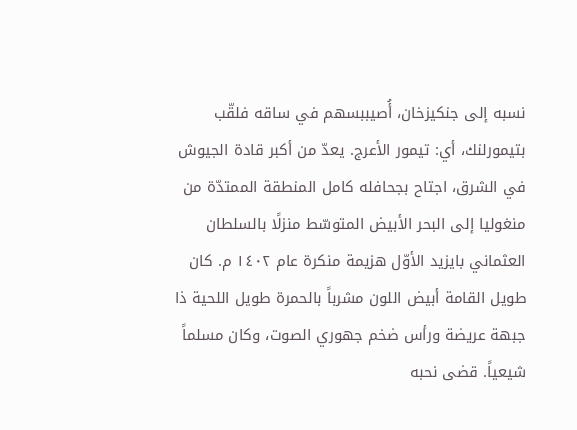نسبه إلى جنكيزخان، أُصيببسهم في ساقه فلقّب بتيمورلنك، أي: تيمور الأعرج. يعدّ من أكبر قادة الجيوش في الشرق، اجتاح بجحافله كامل المنطقة الممتدّة من منغوليا إلى البحر الأبيض المتوسّط منزلًا بالسلطان العثماني بايزيد الأوّل هزيمة منكرة عام ١٤٠٢ م. كان طويل القامة أبيض اللون مشرباً بالحمرة طويل اللحية ذا جبهة عريضة ورأس ضخم جهوري الصوت، وكان مسلماً شيعياً. قضى نحبه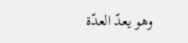وهو يعدّ العدّة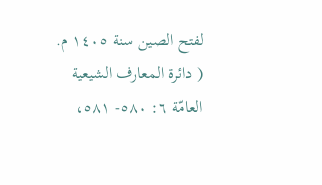لفتح الصين سنة ١٤٠٥ م.
( دائرة المعارف الشيعية العامّة ٦: ٥٨٠- ٥٨١،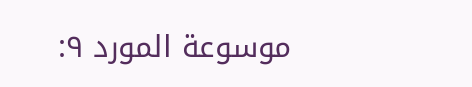موسوعة المورد ٩: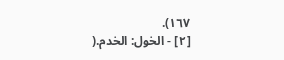١٦٧).
[٢] - الخول: الخدم.(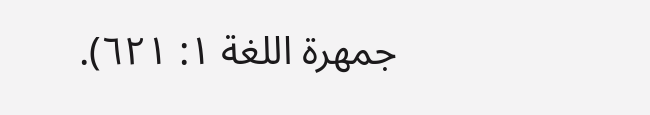جمهرة اللغة ١: ٦٢١).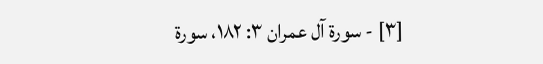[٣] - سورة آل عمران ٣: ١٨٢، سورة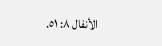الأنفال ٨: ٥١.